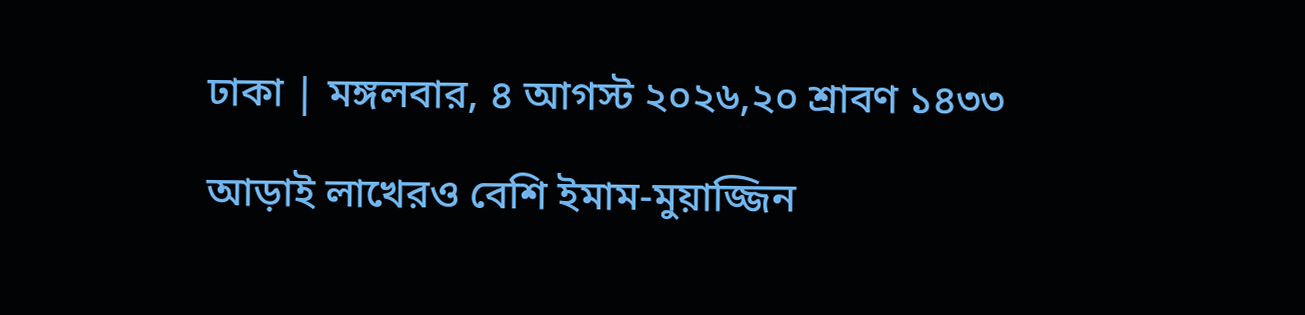ঢাকা | মঙ্গলবার, ৪ আগস্ট ২০২৬,২০ শ্রাবণ ১৪৩৩

আড়াই লাখেরও বেশি ইমাম-মুয়াজ্জিন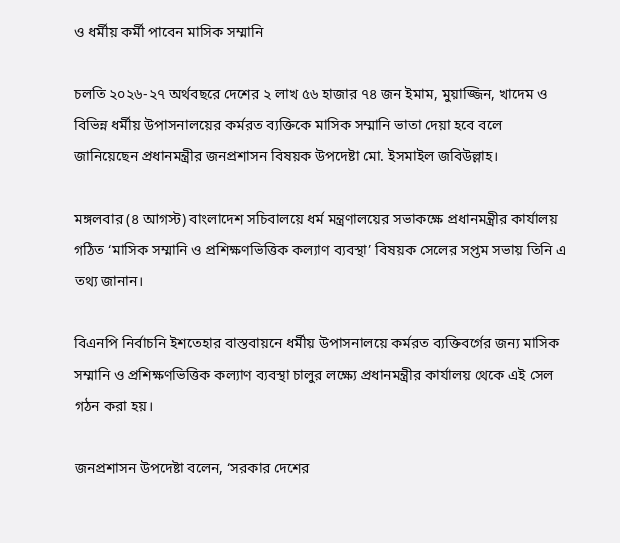ও ধর্মীয় কর্মী পাবেন মাসিক সম্মানি

চলতি ২০২৬-২৭ অর্থবছরে দেশের ২ লাখ ৫৬ হাজার ৭৪ জন ইমাম, মুয়াজ্জিন, খাদেম ও বিভিন্ন ধর্মীয় উপাসনালয়ের কর্মরত ব্যক্তিকে মাসিক সম্মানি ভাতা দেয়া হবে বলে জানিয়েছেন প্রধানমন্ত্রীর জনপ্রশাসন বিষয়ক উপদেষ্টা মো. ইসমাইল জবিউল্লাহ।

মঙ্গলবার (৪ আগস্ট) বাংলাদেশ সচিবালয়ে ধর্ম মন্ত্রণালয়ের সভাকক্ষে প্রধানমন্ত্রীর কার্যালয় গঠিত ‘মাসিক সম্মানি ও প্রশিক্ষণভিত্তিক কল্যাণ ব্যবস্থা’ বিষয়ক সেলের সপ্তম সভায় তিনি এ তথ্য জানান।

বিএনপি নির্বাচনি ইশতেহার বাস্তবায়নে ধর্মীয় উপাসনালয়ে কর্মরত ব্যক্তিবর্গের জন্য মাসিক সম্মানি ও প্রশিক্ষণভিত্তিক কল্যাণ ব্যবস্থা চালুর লক্ষ্যে প্রধানমন্ত্রীর কার্যালয় থেকে এই সেল গঠন করা হয়।

জনপ্রশাসন উপদেষ্টা বলেন, ‘সরকার দেশের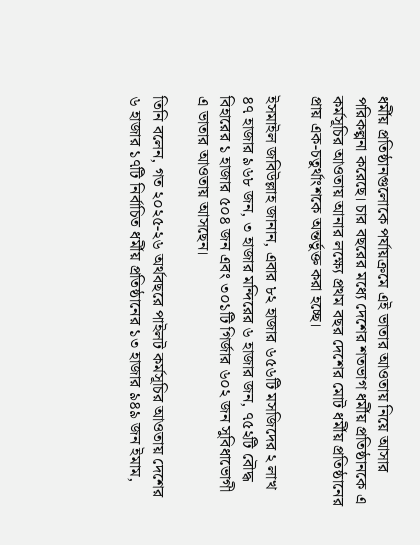ধর্মীয় প্রতিষ্ঠানগুলোকে পর্যায়ক্রমে এই ভাতার আওতায় নিয়ে আসার পরিকল্পনা করেছে। চার বছরের মধ্যে দেশের শতভাগ ধর্মীয় প্রতিষ্ঠানকে এ কর্মসূচির আওতায় আনার লক্ষ্যে প্রথম বছর দেশের মোট ধর্মীয় প্রতিষ্ঠানের প্রায় এক-চতুর্থাংশকে অন্তর্ভুক্ত করা হচ্ছে।

ইসমাইল জবিউল্লাহ জানান, এবার ৮২ হাজার ৬৫৬টি মসজিদের ২ লাখ ৪৭ হাজার ৯৬৮ জন, ৩ হাজার মন্দিরের ৬ হাজার জন, ৭৫২টি বৌদ্ধ বিহারের ১ হাজার ৫০৪ জন এবং ৩০১টি গির্জার ৬০২ জন সুবিধাভোগী এ ভাতার আওতায় আসছেন।

তিনি বলেন, গত ২০২৫-২৬ অর্থবছরে পাইলট কর্মসূচির আওতায় দেশের ৬ হাজার ১৭টি নির্বাচিত ধর্মীয় প্রতিষ্ঠানের ১৩ হাজার ৯৪৯ জন ইমাম,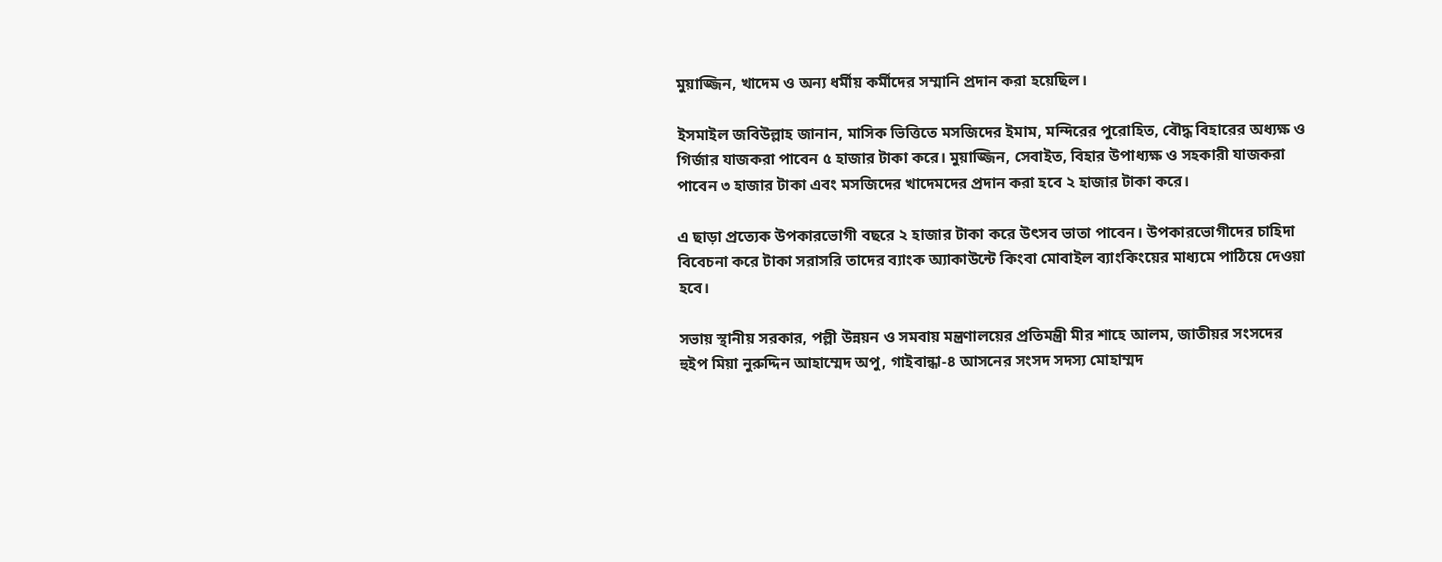মুয়াজ্জিন, খাদেম ও অন্য ধর্মীয় কর্মীদের সম্মানি প্রদান করা হয়েছিল।

ইসমাইল জবিউল্লাহ জানান, মাসিক ভিত্তিতে মসজিদের ইমাম, মন্দিরের পুরোহিত, বৌদ্ধ বিহারের অধ্যক্ষ ও গির্জার যাজকরা পাবেন ৫ হাজার টাকা করে। মুয়াজ্জিন, সেবাইত, বিহার উপাধ্যক্ষ ও সহকারী যাজকরা পাবেন ৩ হাজার টাকা এবং মসজিদের খাদেমদের প্রদান করা হবে ২ হাজার টাকা করে।

এ ছাড়া প্রত্যেক উপকারভোগী বছরে ২ হাজার টাকা করে উৎসব ভাতা পাবেন। উপকারভোগীদের চাহিদা বিবেচনা করে টাকা সরাসরি তাদের ব্যাংক অ্যাকাউন্টে কিংবা মোবাইল ব্যাংকিংয়ের মাধ্যমে পাঠিয়ে দেওয়া হবে।

সভায় স্থানীয় সরকার, পল্লী উন্নয়ন ও সমবায় মন্ত্রণালয়ের প্রতিমন্ত্রী মীর শাহে আলম, জাতীয়র সংসদের হুইপ মিয়া নুরুদ্দিন আহাম্মেদ অপু, গাইবান্ধা-৪ আসনের সংসদ সদস্য মোহাম্মদ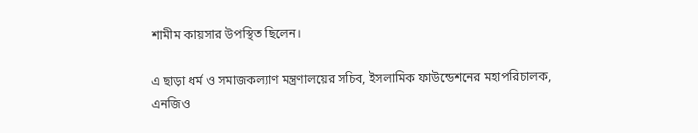শামীম কায়সার উপস্থিত ছিলেন।

এ ছাড়া ধর্ম ও সমাজকল্যাণ মন্ত্রণালয়ের সচিব, ইসলামিক ফাউন্ডেশনের মহাপরিচালক, এনজিও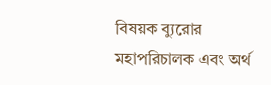বিষয়ক ব্যুরোর মহাপরিচালক এবং অর্থ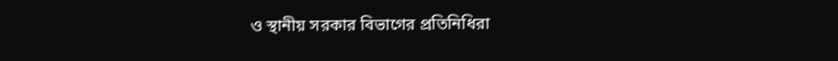ও স্থানীয় সরকার বিভাগের প্রতিনিধিরা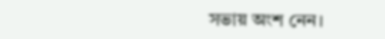সভায় অংশ নেন।